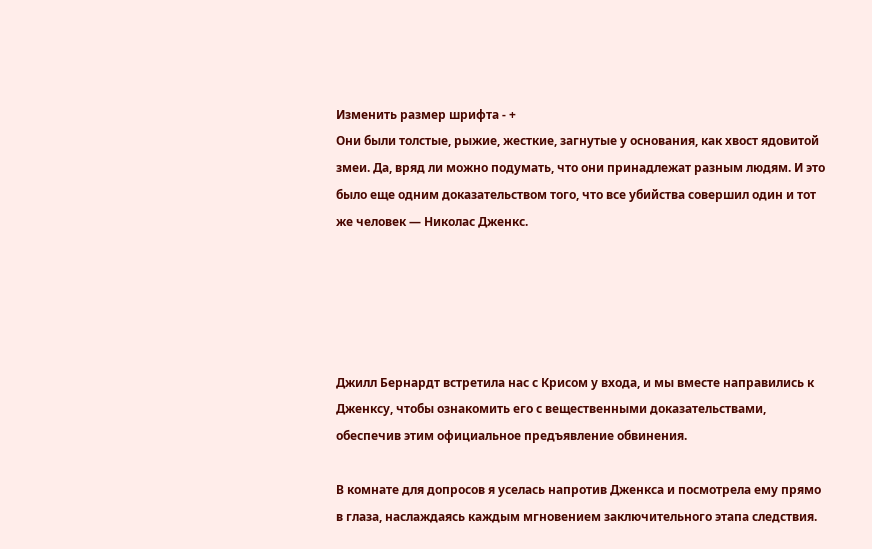Изменить размер шрифта - +
Они были толстые, рыжие, жесткие, загнутые у основания, как хвост ядовитой змеи. Да, вряд ли можно подумать, что они принадлежат разным людям. И это было еще одним доказательством того, что все убийства совершил один и тот же человек — Николас Дженкс.





Джилл Бернардт встретила нас с Крисом у входа, и мы вместе направились к Дженксу, чтобы ознакомить его с вещественными доказательствами, обеспечив этим официальное предъявление обвинения.

В комнате для допросов я уселась напротив Дженкса и посмотрела ему прямо в глаза, наслаждаясь каждым мгновением заключительного этапа следствия.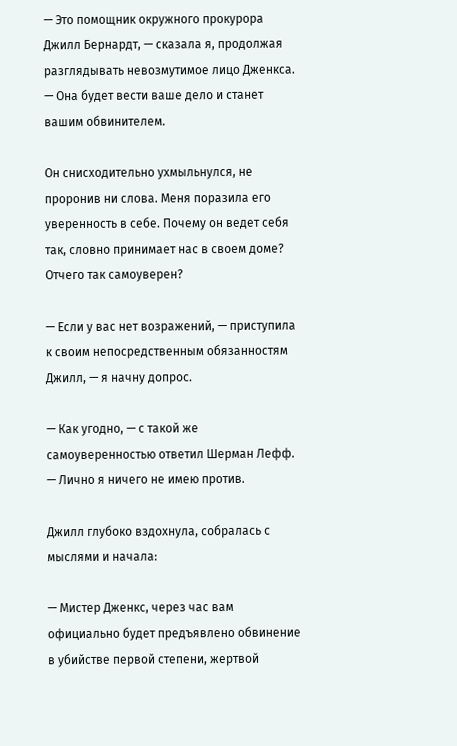— Это помощник окружного прокурора Джилл Бернардт, — сказала я, продолжая разглядывать невозмутимое лицо Дженкса. — Она будет вести ваше дело и станет вашим обвинителем.

Он снисходительно ухмыльнулся, не проронив ни слова. Меня поразила его уверенность в себе. Почему он ведет себя так, словно принимает нас в своем доме? Отчего так самоуверен?

— Если у вас нет возражений, — приступила к своим непосредственным обязанностям Джилл, — я начну допрос.

— Как угодно, — с такой же самоуверенностью ответил Шерман Лефф. — Лично я ничего не имею против.

Джилл глубоко вздохнула, собралась с мыслями и начала:

— Мистер Дженкс, через час вам официально будет предъявлено обвинение в убийстве первой степени, жертвой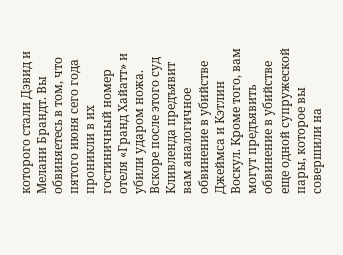которого стали Дэвид и Мелани Брандт. Вы обвиняетесь в том, что пятого июня сего года проникли в их гостиничный номер отеля «Гранд Хайатт» и убили ударом ножа. Вскоре после этого суд Кливленда предъявит вам аналогичное обвинение в убийстве Джеймса и Кэтлин Воскул. Кроме того, вам могут предъявить обвинение в убийстве еще одной супружеской пары, которое вы совершили на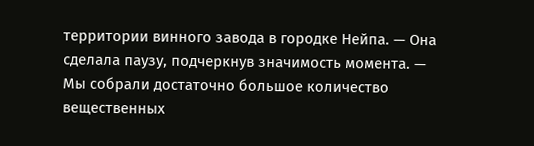территории винного завода в городке Нейпа. — Она сделала паузу, подчеркнув значимость момента. — Мы собрали достаточно большое количество вещественных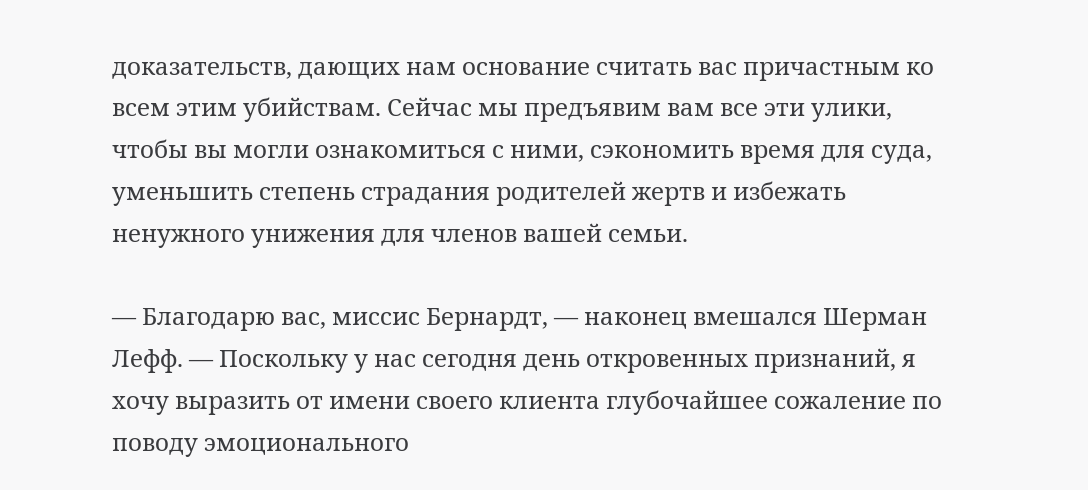доказательств, дающих нам основание считать вас причастным ко всем этим убийствам. Сейчас мы предъявим вам все эти улики, чтобы вы могли ознакомиться с ними, сэкономить время для суда, уменьшить степень страдания родителей жертв и избежать ненужного унижения для членов вашей семьи.

— Благодарю вас, миссис Бернардт, — наконец вмешался Шерман Лефф. — Поскольку у нас сегодня день откровенных признаний, я хочу выразить от имени своего клиента глубочайшее сожаление по поводу эмоционального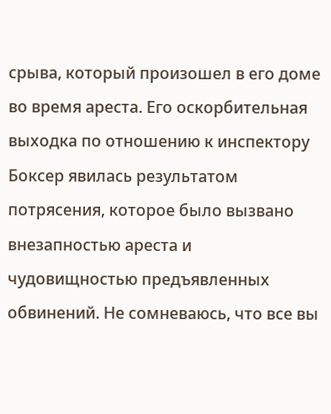срыва, который произошел в его доме во время ареста. Его оскорбительная выходка по отношению к инспектору Боксер явилась результатом потрясения, которое было вызвано внезапностью ареста и чудовищностью предъявленных обвинений. Не сомневаюсь, что все вы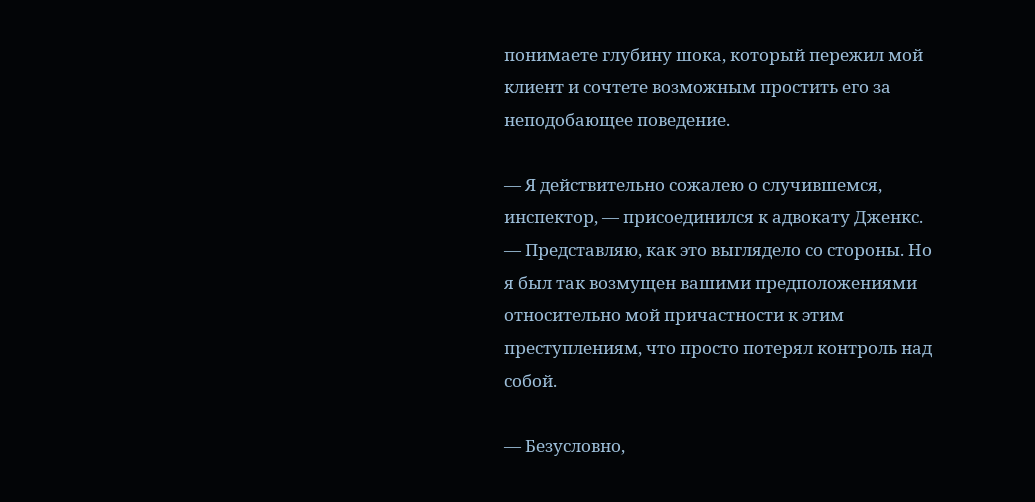понимаете глубину шока, который пережил мой клиент и сочтете возможным простить его за неподобающее поведение.

— Я действительно сожалею о случившемся, инспектор, — присоединился к адвокату Дженкс. — Представляю, как это выглядело со стороны. Но я был так возмущен вашими предположениями относительно мой причастности к этим преступлениям, что просто потерял контроль над собой.

— Безусловно,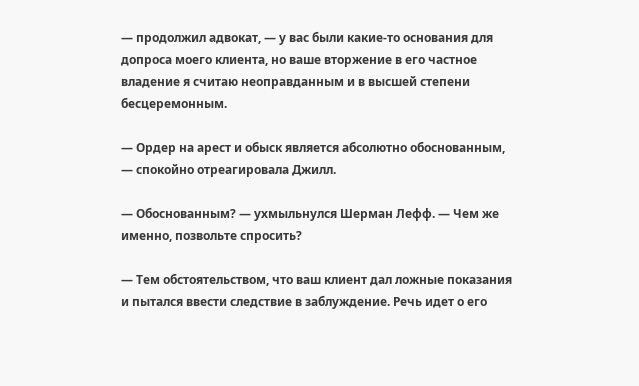— продолжил адвокат, — у вас были какие-то основания для допроса моего клиента, но ваше вторжение в его частное владение я считаю неоправданным и в высшей степени бесцеремонным.

— Ордер на арест и обыск является абсолютно обоснованным, — спокойно отреагировала Джилл.

— Обоснованным? — ухмыльнулся Шерман Лефф. — Чем же именно, позвольте спросить?

— Тем обстоятельством, что ваш клиент дал ложные показания и пытался ввести следствие в заблуждение. Речь идет о его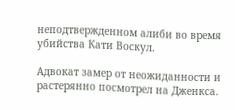неподтвержденном алиби во время убийства Кати Воскул.

Адвокат замер от неожиданности и растерянно посмотрел на Дженкса.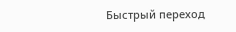Быстрый переход